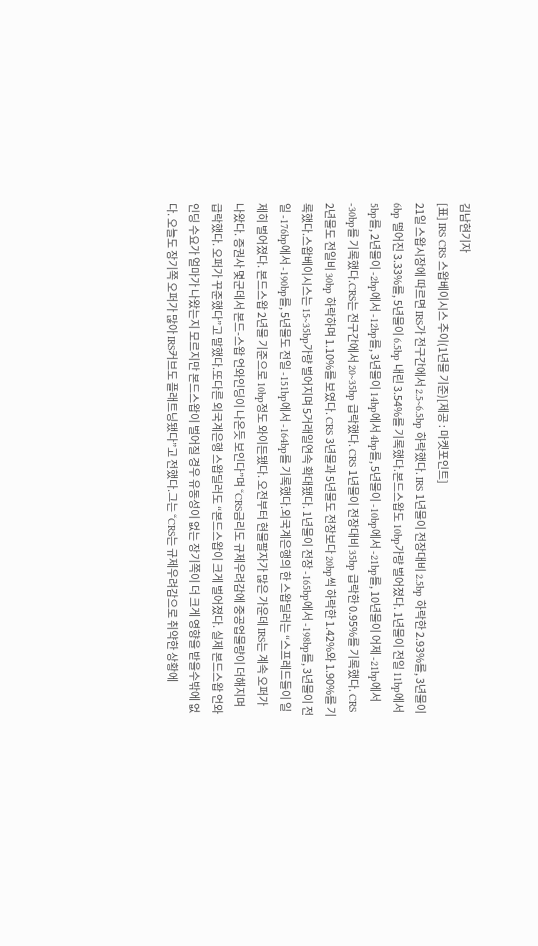김남현기자
[표] IRS CRS 스왑베이시스 추이(1년물 기준)[제공 : 마켓포인트]
21일 스왑시장에 따르면 IRS가 전구간에서 2.5~6.5bp 하락했다. IRS 1년물이 전장대비 2.5bp 하락한 2.93%를, 3년물이 6bp 떨어진 3.33%를, 5년물이 6.5bp 내린 3.54%를 기록했다.본드스왑도 10bp가량 벌어졌다. 1년물이 전일 11bp에서 5bp를, 2년물이 -2bp에서 -12bp를, 3년물이 14bp에서 4bp를, 5년물이 -10bp에서 -21bp를, 10년물이 어제 -21bp에서 -30bp를 기록했다.CRS는 전구간에서 20~35bp 급락했다. CRS 1년물이 전장대비 35bp 급락한 0.95%를 기록했다. CRS 2년물도 전일비 30bp 하락하며 1.10%를 보였다. CRS 3년물과 5년물도 전장보다 20bp씩 하락한 1.42%와 1.90%를 기록했다.스왑베이시스는 15~35bp가량 벌어지며 5거래일연속 확대됐다. 1년물이 전장 -165bp에서 -198bp를, 3년물이 전일 -176bp에서 -190bp를, 5년물도 전일 -151bp에서 -164bp를 기록했다.외국계은행의 한 스왑딜러는 “스프레드들이 일제히 벌어졌다. 본드스왑 2년물 기준으로 10bp정도 와이든됐다. 오전부터 현물팔자가 많은 가운데 IRS는 계속 오퍼가 나왔다. 증권사 몇군데서 본드-스왑 언와인딩이 나온듯 보인다”며 “CRS금리도 규제우려감에 중공업물량이 더해지며 급락했다. 오퍼가 꾸준했다”고 말했다.또다른 외국계은행 스왑딜러도 “본드스왑이 크게 벌어졌다. 실제 본드스왑 언와인딩 수요가 얼마가 나왔는지 모르지만 본드스왑이 벌어질 경우 유동성이 없는 장기쪽이 더 크게 영향을 받을수밖에 없다. 오늘도 장기쪽 오퍼가 많아 IRS커브도 플래트닝됐다”고 전했다.그는 “CRS는 규제우려감으로 취약한 상황에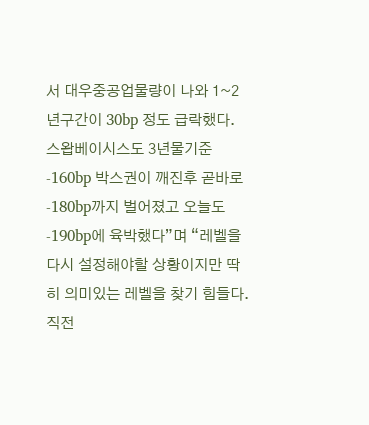서 대우중공업물량이 나와 1~2년구간이 30bp 정도 급락했다. 스왑베이시스도 3년물기준 -160bp 박스권이 깨진후 곧바로 -180bp까지 벌어졌고 오늘도 -190bp에 육박했다”며 “레벨을 다시 설정해야할 상황이지만 딱히 의미있는 레벨을 찾기 힘들다. 직전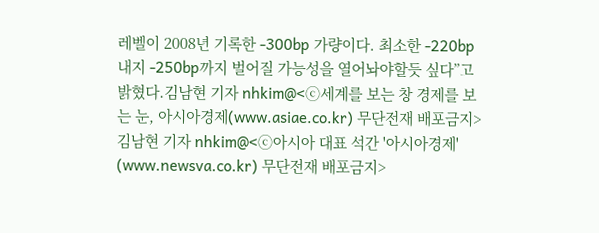레벨이 2008년 기록한 -300bp 가량이다. 최소한 -220bp내지 -250bp까지 벌어질 가능성을 열어놔야할듯 싶다”고 밝혔다.김남현 기자 nhkim@<ⓒ세계를 보는 창 경제를 보는 눈, 아시아경제(www.asiae.co.kr) 무단전재 배포금지>김남현 기자 nhkim@<ⓒ아시아 대표 석간 '아시아경제' (www.newsva.co.kr) 무단전재 배포금지>